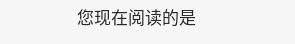您现在阅读的是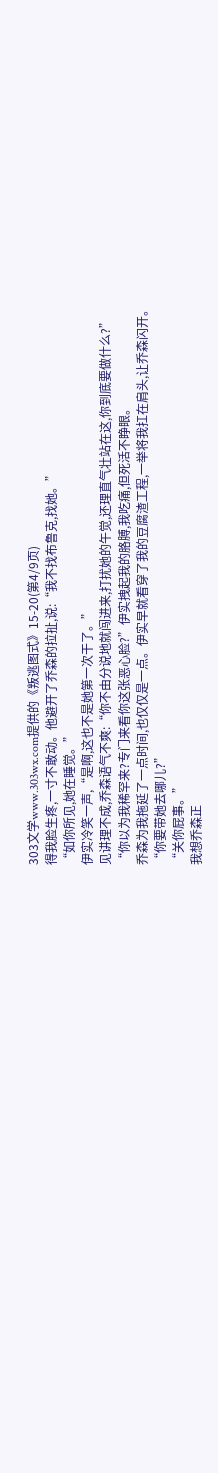303文学www.303wx.com提供的《叛逃图式》15-20(第4/9页)
得我脸生疼,一寸不敢动。他避开了乔森的拉扯,说:“我不找布鲁克,找她。”
“如你所见,她在睡觉。”
伊实冷笑一声,“是啊,这也不是她第一次干了。”
见讲理不成,乔森语气不爽:“你不由分说地就闯进来,打扰她的午觉,还理直气壮站在这,你到底要做什么?”
“你以为我稀罕来?专门来看你这张恶心脸?”伊实拽起我的胳膊,我吃痛,但死活不睁眼。
乔森为我拖延了一点时间,也仅仅是一点。伊实早就看穿了我的豆腐渣工程,一举将我扛在肩头,让乔森闪开。
“你要带她去哪儿?”
“关你屁事。”
我想乔森正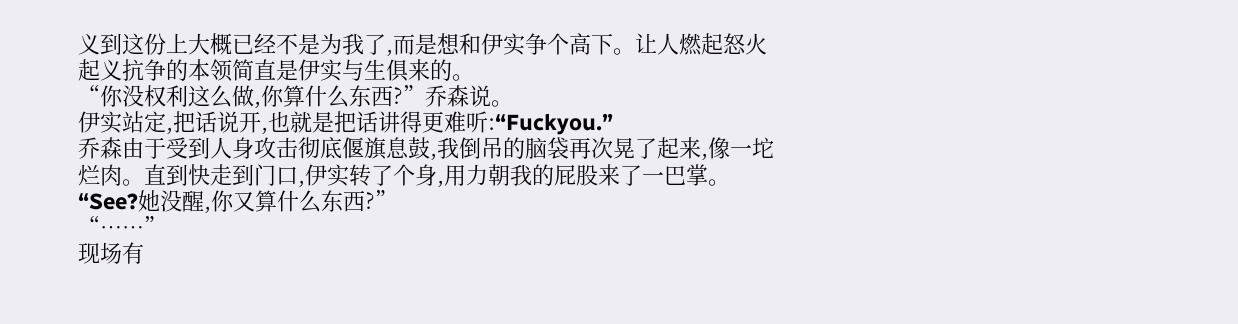义到这份上大概已经不是为我了,而是想和伊实争个高下。让人燃起怒火起义抗争的本领简直是伊实与生俱来的。
“你没权利这么做,你算什么东西?”乔森说。
伊实站定,把话说开,也就是把话讲得更难听:“Fuckyou.”
乔森由于受到人身攻击彻底偃旗息鼓,我倒吊的脑袋再次晃了起来,像一坨烂肉。直到快走到门口,伊实转了个身,用力朝我的屁股来了一巴掌。
“See?她没醒,你又算什么东西?”
“……”
现场有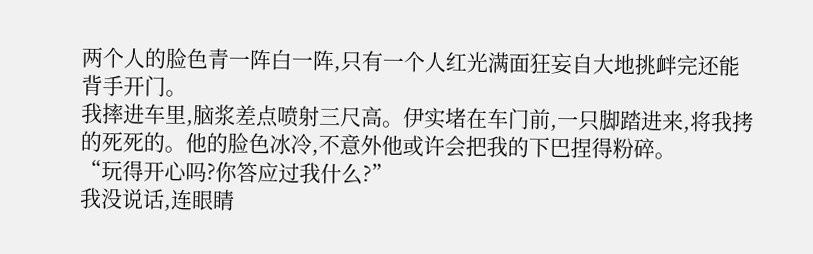两个人的脸色青一阵白一阵,只有一个人红光满面狂妄自大地挑衅完还能背手开门。
我摔进车里,脑浆差点喷射三尺高。伊实堵在车门前,一只脚踏进来,将我拷的死死的。他的脸色冰冷,不意外他或许会把我的下巴捏得粉碎。
“玩得开心吗?你答应过我什么?”
我没说话,连眼睛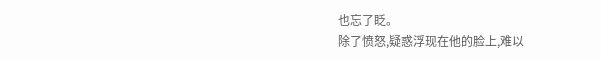也忘了眨。
除了愤怒,疑惑浮现在他的脸上,难以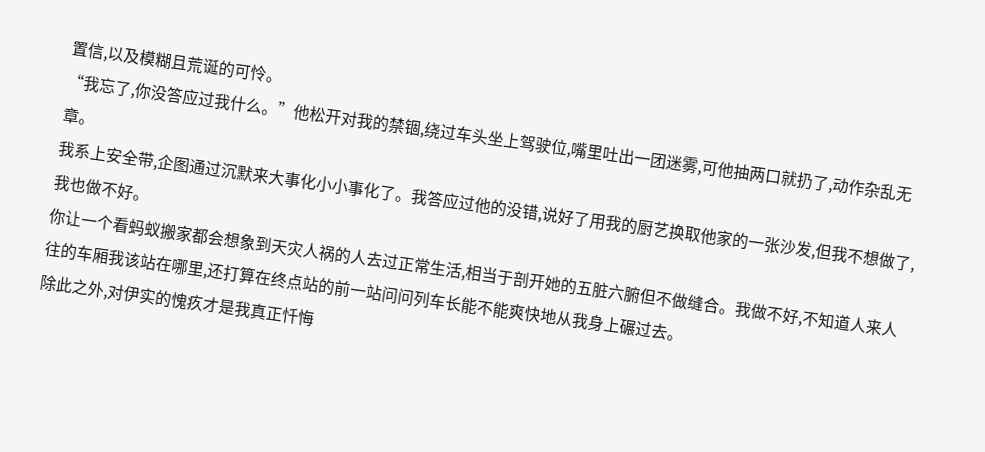置信,以及模糊且荒诞的可怜。
“我忘了,你没答应过我什么。”他松开对我的禁锢,绕过车头坐上驾驶位,嘴里吐出一团迷雾,可他抽两口就扔了,动作杂乱无章。
我系上安全带,企图通过沉默来大事化小小事化了。我答应过他的没错,说好了用我的厨艺换取他家的一张沙发,但我不想做了,我也做不好。
你让一个看蚂蚁搬家都会想象到天灾人祸的人去过正常生活,相当于剖开她的五脏六腑但不做缝合。我做不好,不知道人来人往的车厢我该站在哪里,还打算在终点站的前一站问问列车长能不能爽快地从我身上碾过去。
除此之外,对伊实的愧疚才是我真正忏悔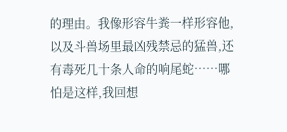的理由。我像形容牛粪一样形容他,以及斗兽场里最凶残禁忌的猛兽,还有毒死几十条人命的响尾蛇……哪怕是这样,我回想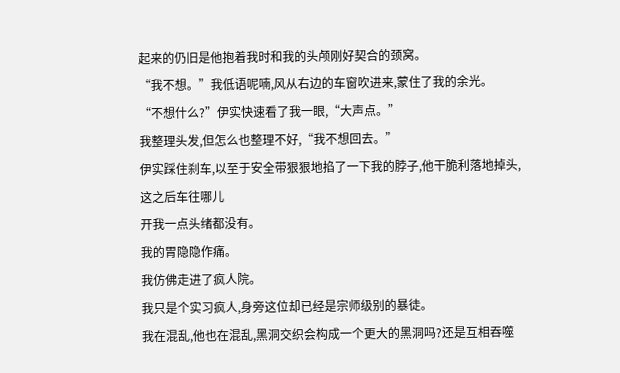起来的仍旧是他抱着我时和我的头颅刚好契合的颈窝。
“我不想。”我低语呢喃,风从右边的车窗吹进来,蒙住了我的余光。
“不想什么?”伊实快速看了我一眼,“大声点。”
我整理头发,但怎么也整理不好,“我不想回去。”
伊实踩住刹车,以至于安全带狠狠地掐了一下我的脖子,他干脆利落地掉头,这之后车往哪儿
开我一点头绪都没有。
我的胃隐隐作痛。
我仿佛走进了疯人院。
我只是个实习疯人,身旁这位却已经是宗师级别的暴徒。
我在混乱,他也在混乱,黑洞交织会构成一个更大的黑洞吗?还是互相吞噬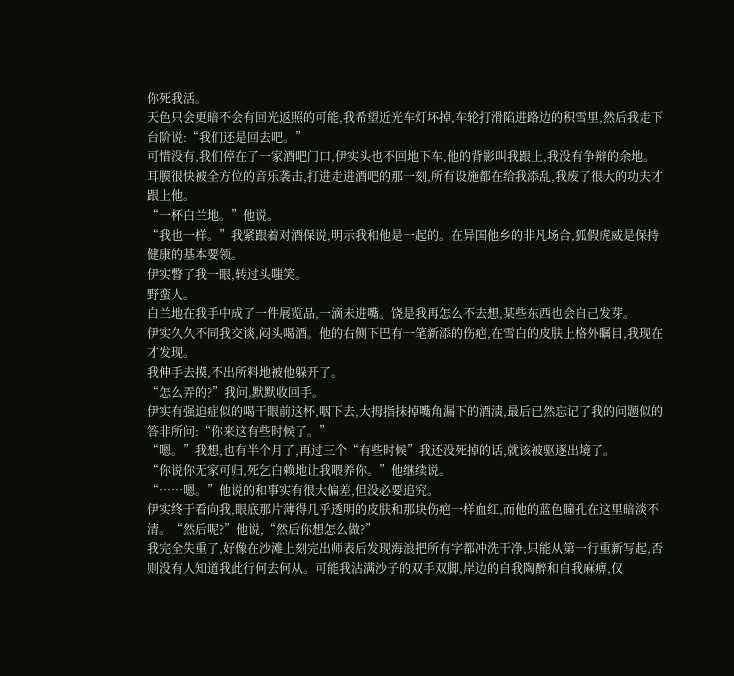你死我活。
天色只会更暗不会有回光返照的可能,我希望近光车灯坏掉,车轮打滑陷进路边的积雪里,然后我走下台阶说:“我们还是回去吧。”
可惜没有,我们停在了一家酒吧门口,伊实头也不回地下车,他的背影叫我跟上,我没有争辩的余地。
耳膜很快被全方位的音乐袭击,打进走进酒吧的那一刻,所有设施都在给我添乱,我废了很大的功夫才跟上他。
“一杯白兰地。”他说。
“我也一样。”我紧跟着对酒保说,明示我和他是一起的。在异国他乡的非凡场合,狐假虎威是保持健康的基本要领。
伊实瞥了我一眼,转过头嗤笑。
野蛮人。
白兰地在我手中成了一件展览品,一滴未进嘴。饶是我再怎么不去想,某些东西也会自己发芽。
伊实久久不同我交谈,闷头喝酒。他的右侧下巴有一笔新添的伤疤,在雪白的皮肤上格外瞩目,我现在才发现。
我伸手去摸,不出所料地被他躲开了。
“怎么弄的?”我问,默默收回手。
伊实有强迫症似的喝干眼前这杯,咽下去,大拇指抹掉嘴角漏下的酒渍,最后已然忘记了我的问题似的答非所问:“你来这有些时候了。”
“嗯。”我想,也有半个月了,再过三个“有些时候”我还没死掉的话,就该被驱逐出境了。
“你说你无家可归,死乞白赖地让我喂养你。”他继续说。
“……嗯。”他说的和事实有很大偏差,但没必要追究。
伊实终于看向我,眼底那片薄得几乎透明的皮肤和那块伤疤一样血红,而他的蓝色瞳孔在这里暗淡不清。“然后呢?”他说,“然后你想怎么做?”
我完全失重了,好像在沙滩上刻完出师表后发现海浪把所有字都冲洗干净,只能从第一行重新写起,否则没有人知道我此行何去何从。可能我沾满沙子的双手双脚,岸边的自我陶醉和自我麻痹,仅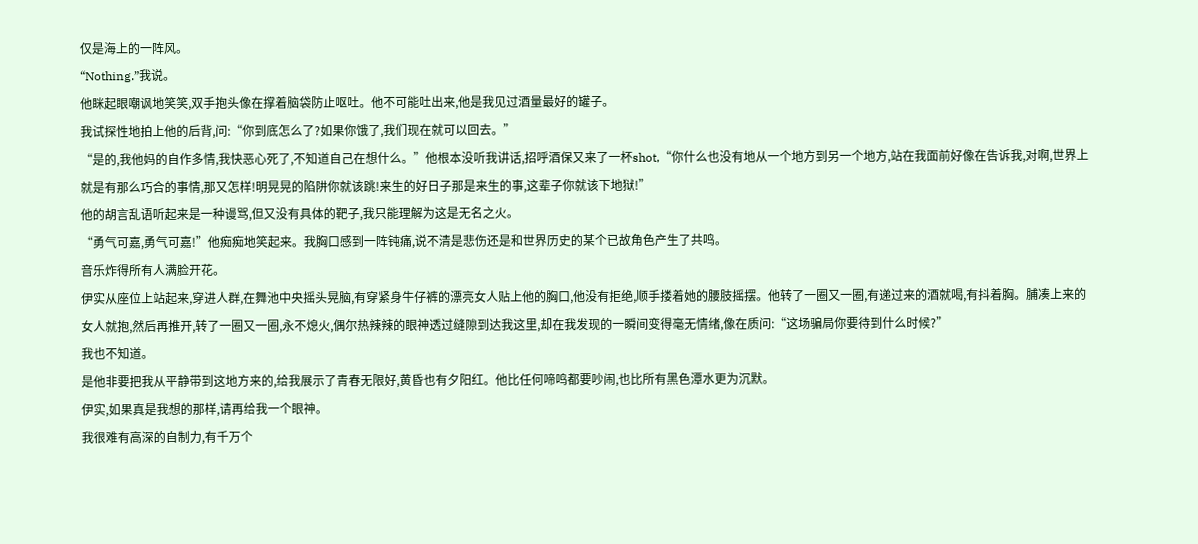仅是海上的一阵风。
“Nothing.”我说。
他眯起眼嘲讽地笑笑,双手抱头像在撑着脑袋防止呕吐。他不可能吐出来,他是我见过酒量最好的罐子。
我试探性地拍上他的后背,问:“你到底怎么了?如果你饿了,我们现在就可以回去。”
“是的,我他妈的自作多情,我快恶心死了,不知道自己在想什么。”他根本没听我讲话,招呼酒保又来了一杯shot,“你什么也没有地从一个地方到另一个地方,站在我面前好像在告诉我,对啊,世界上就是有那么巧合的事情,那又怎样!明晃晃的陷阱你就该跳!来生的好日子那是来生的事,这辈子你就该下地狱!”
他的胡言乱语听起来是一种谩骂,但又没有具体的靶子,我只能理解为这是无名之火。
“勇气可嘉,勇气可嘉!”他痴痴地笑起来。我胸口感到一阵钝痛,说不清是悲伤还是和世界历史的某个已故角色产生了共鸣。
音乐炸得所有人满脸开花。
伊实从座位上站起来,穿进人群,在舞池中央摇头晃脑,有穿紧身牛仔裤的漂亮女人贴上他的胸口,他没有拒绝,顺手搂着她的腰肢摇摆。他转了一圈又一圈,有递过来的酒就喝,有抖着胸。脯凑上来的女人就抱,然后再推开,转了一圈又一圈,永不熄火,偶尔热辣辣的眼神透过缝隙到达我这里,却在我发现的一瞬间变得毫无情绪,像在质问:“这场骗局你要待到什么时候?”
我也不知道。
是他非要把我从平静带到这地方来的,给我展示了青春无限好,黄昏也有夕阳红。他比任何啼鸣都要吵闹,也比所有黑色潭水更为沉默。
伊实,如果真是我想的那样,请再给我一个眼神。
我很难有高深的自制力,有千万个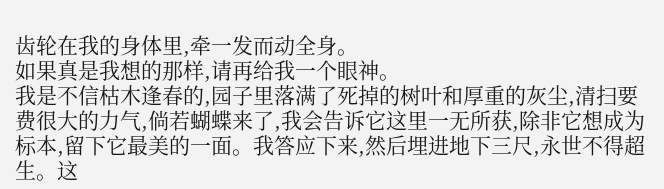齿轮在我的身体里,牵一发而动全身。
如果真是我想的那样,请再给我一个眼神。
我是不信枯木逢春的,园子里落满了死掉的树叶和厚重的灰尘,清扫要费很大的力气,倘若蝴蝶来了,我会告诉它这里一无所获,除非它想成为标本,留下它最美的一面。我答应下来,然后埋进地下三尺,永世不得超生。这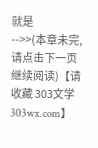就是
-->>(本章未完,请点击下一页继续阅读)【请收藏 303文学 303wx.com】